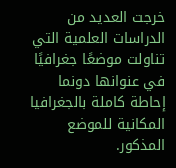خرجت العديد من الدراسات العلمية التي تناولت موضعًا جغرافيًا في عنوانها دونما إحاطة كاملة بالجغرافيا المكانية للموضع المذكور.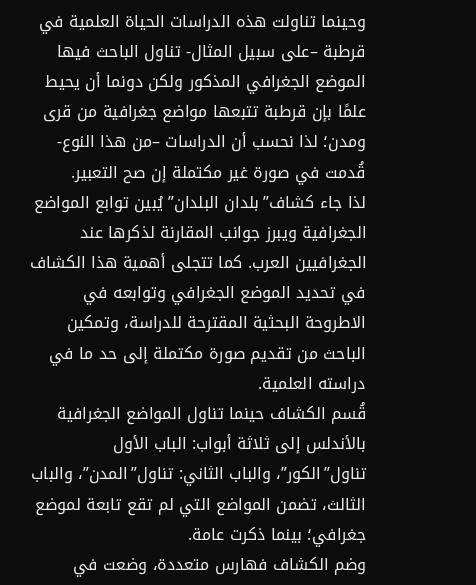وحينما تناولت هذه الدراسات الحياة العلمية في قرطبة –على سبيل المثال- تناول الباحث فيها الموضع الجغرافي المذكور ولكن دونما أن يحيط علمًا بإن قرطبة تتبعها مواضع جغرافية من قرى ومدن؛ لذا نحسب أن الدراسات –من هذا النوع- قُدمت في صورة غير مكتملة إن صح التعبير.
لذا جاء كشاف”بلدان البلدان”يُبين توابع المواضع الجغرافية ويبرز جوانب المقارنة لذكرها عند الجغرافيين العرب. كما تتجلى أهمية هذا الكشاف في تحديد الموضع الجغرافي وتوابعه في الاطروحة البحثية المقترحة للدراسة، وتمكين الباحث من تقديم صورة مكتملة إلى حد ما في دراسته العلمية.
قُسم الكشاف حينما تناول المواضع الجغرافية بالأندلس إلى ثلاثة أبواب: الباب الأول تناول”الكور”، والباب الثاني: تناول”المدن”، والباب الثالث، تضمن المواضع التي لم تقع تابعة لموضع جغرافي؛ بينما ذكرت عامة.
وضم الكشاف فهارس متعددة، وضعت في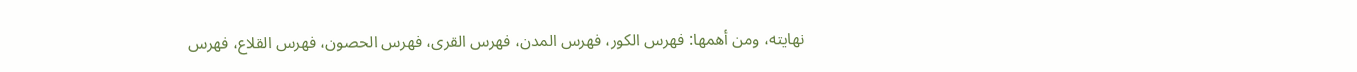نهايته، ومن أهمها: فهرس الكور، فهرس المدن، فهرس القرى، فهرس الحصون، فهرس القلاع، فهرس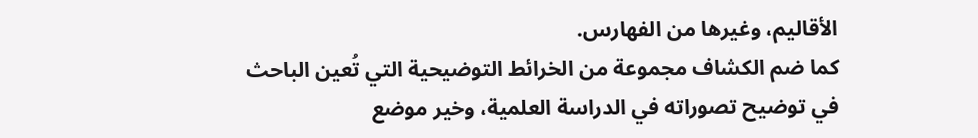الأقاليم، وغيرها من الفهارس.
كما ضم الكشاف مجموعة من الخرائط التوضيحية التي تُعين الباحث في توضيح تصوراته في الدراسة العلمية، وخير موضع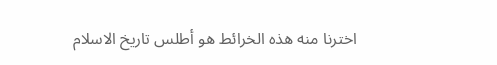اخترنا منه هذه الخرائط هو أطلس تاريخ الاسلام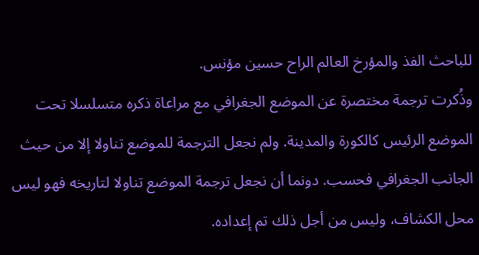للباحث الفذ والمؤرخ العالم الراح حسين مؤنس.
وذُكرت ترجمة مختصرة عن الموضع الجغرافي مع مراعاة ذكره متسلسلا تحت الموضع الرئيس كالكورة والمدينة. ولم نجعل الترجمة للموضع تناولا إلا من حيث الجانب الجغرافي فحسب. دونما أن نجعل ترجمة الموضع تناولا لتاريخه فهو ليس محل الكشاف، وليس من أجل ذلك تم إعداده.